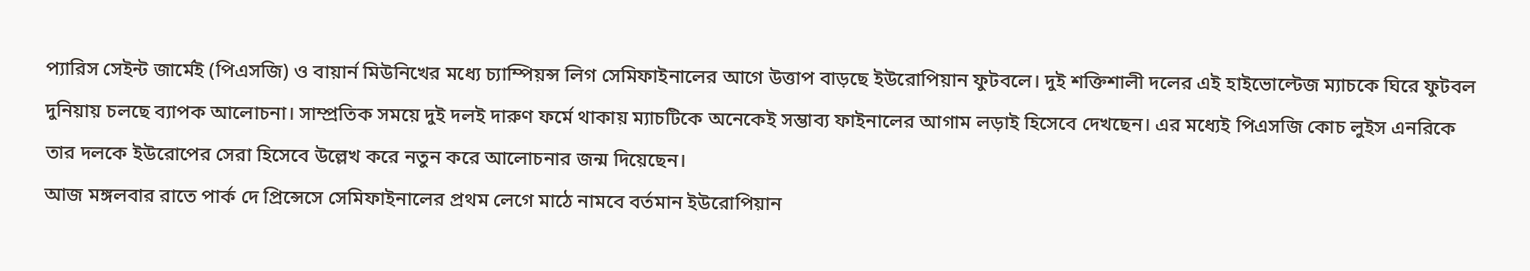প্যারিস সেইন্ট জার্মেই (পিএসজি) ও বায়ার্ন মিউনিখের মধ্যে চ্যাম্পিয়ন্স লিগ সেমিফাইনালের আগে উত্তাপ বাড়ছে ইউরোপিয়ান ফুটবলে। দুই শক্তিশালী দলের এই হাইভোল্টেজ ম্যাচকে ঘিরে ফুটবল দুনিয়ায় চলছে ব্যাপক আলোচনা। সাম্প্রতিক সময়ে দুই দলই দারুণ ফর্মে থাকায় ম্যাচটিকে অনেকেই সম্ভাব্য ফাইনালের আগাম লড়াই হিসেবে দেখছেন। এর মধ্যেই পিএসজি কোচ লুইস এনরিকে তার দলকে ইউরোপের সেরা হিসেবে উল্লেখ করে নতুন করে আলোচনার জন্ম দিয়েছেন।
আজ মঙ্গলবার রাতে পার্ক দে প্রিন্সেসে সেমিফাইনালের প্রথম লেগে মাঠে নামবে বর্তমান ইউরোপিয়ান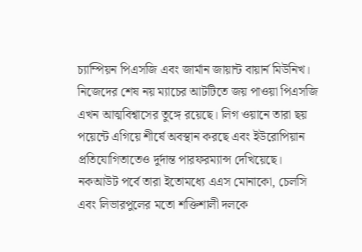চ্যাম্পিয়ন পিএসজি এবং জার্মান জায়ান্ট বায়ার্ন মিউনিখ। নিজেদের শেষ নয় ম্যাচের আটটিতে জয় পাওয়া পিএসজি এখন আত্মবিশ্বাসের তুঙ্গে রয়েছে। লিগ ওয়ানে তারা ছয় পয়েন্টে এগিয়ে শীর্ষে অবস্থান করছে এবং ইউরোপিয়ান প্রতিযোগিতাতেও দুর্দান্ত পারফরম্যান্স দেখিয়েছে। নকআউট পর্বে তারা ইতোমধ্যে এএস মোনাকো, চেলসি এবং লিভারপুলের মতো শক্তিশালী দলকে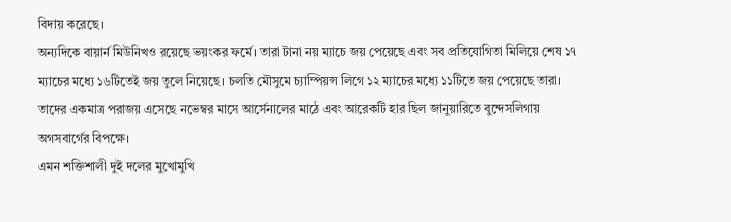বিদায় করেছে।
অন্যদিকে বায়ার্ন মিউনিখও রয়েছে ভয়ংকর ফর্মে। তারা টানা নয় ম্যাচে জয় পেয়েছে এবং সব প্রতিযোগিতা মিলিয়ে শেষ ১৭ ম্যাচের মধ্যে ১৬টিতেই জয় তুলে নিয়েছে। চলতি মৌসুমে চ্যাম্পিয়ন্স লিগে ১২ ম্যাচের মধ্যে ১১টিতে জয় পেয়েছে তারা। তাদের একমাত্র পরাজয় এসেছে নভেম্বর মাসে আর্সেনালের মাঠে এবং আরেকটি হার ছিল জানুয়ারিতে বুন্দেসলিগায় অগসবার্গের বিপক্ষে।
এমন শক্তিশালী দুই দলের মুখোমুখি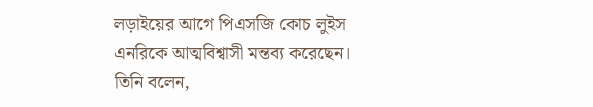লড়াইয়ের আগে পিএসজি কোচ লুইস এনরিকে আত্মবিশ্বাসী মন্তব্য করেছেন। তিনি বলেন,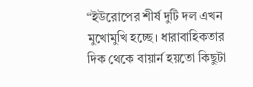“ইউরোপের শীর্ষ দুটি দল এখন মুখোমুখি হচ্ছে। ধারাবাহিকতার দিক থেকে বায়ার্ন হয়তো কিছুটা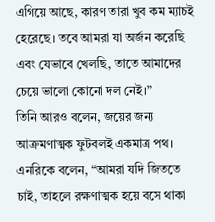এগিয়ে আছে, কারণ তারা খুব কম ম্যাচই হেরেছে। তবে আমরা যা অর্জন করেছি এবং যেভাবে খেলছি, তাতে আমাদের চেয়ে ভালো কোনো দল নেই।”
তিনি আরও বলেন, জয়ের জন্য আক্রমণাত্মক ফুটবলই একমাত্র পথ। এনরিকে বলেন, “আমরা যদি জিততে চাই, তাহলে রক্ষণাত্মক হয়ে বসে থাকা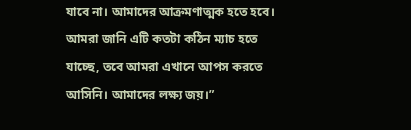যাবে না। আমাদের আক্রমণাত্মক হতে হবে। আমরা জানি এটি কতটা কঠিন ম্যাচ হতে যাচ্ছে, তবে আমরা এখানে আপস করতে আসিনি। আমাদের লক্ষ্য জয়।”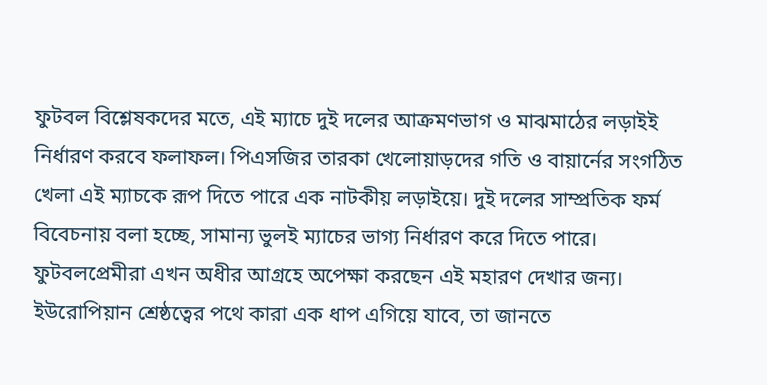ফুটবল বিশ্লেষকদের মতে, এই ম্যাচে দুই দলের আক্রমণভাগ ও মাঝমাঠের লড়াইই নির্ধারণ করবে ফলাফল। পিএসজির তারকা খেলোয়াড়দের গতি ও বায়ার্নের সংগঠিত খেলা এই ম্যাচকে রূপ দিতে পারে এক নাটকীয় লড়াইয়ে। দুই দলের সাম্প্রতিক ফর্ম বিবেচনায় বলা হচ্ছে, সামান্য ভুলই ম্যাচের ভাগ্য নির্ধারণ করে দিতে পারে।
ফুটবলপ্রেমীরা এখন অধীর আগ্রহে অপেক্ষা করছেন এই মহারণ দেখার জন্য। ইউরোপিয়ান শ্রেষ্ঠত্বের পথে কারা এক ধাপ এগিয়ে যাবে, তা জানতে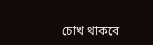চোখ থাকবে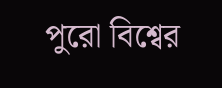পুরো বিশ্বের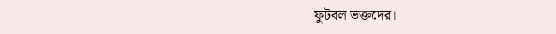ফুটবল ভক্তদের।